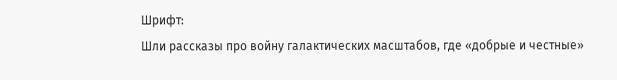Шрифт:
Шли рассказы про войну галактических масштабов, где «добрые и честные»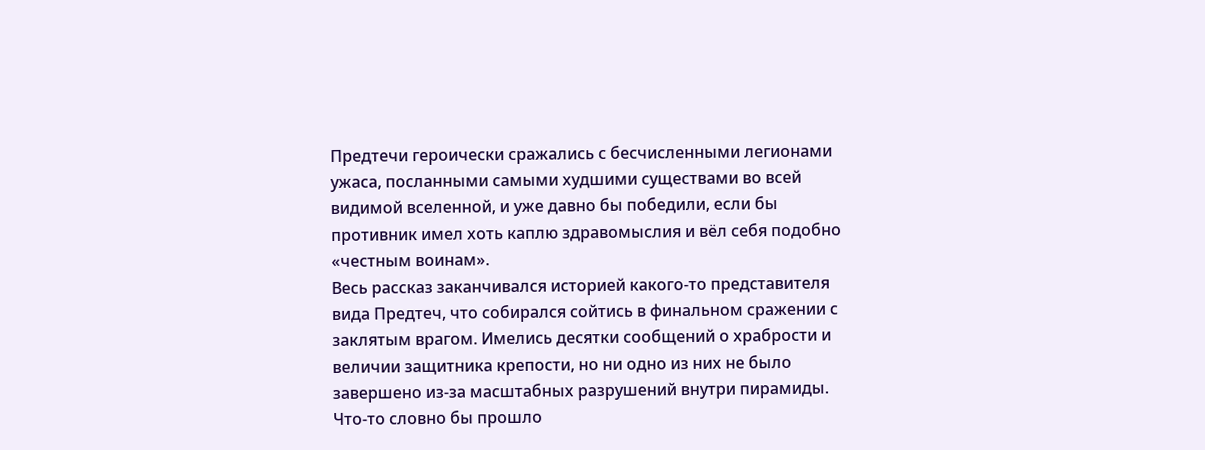Предтечи героически сражались с бесчисленными легионами ужаса, посланными самыми худшими существами во всей видимой вселенной, и уже давно бы победили, если бы противник имел хоть каплю здравомыслия и вёл себя подобно «честным воинам».
Весь рассказ заканчивался историей какого-то представителя вида Предтеч, что собирался сойтись в финальном сражении с заклятым врагом. Имелись десятки сообщений о храбрости и величии защитника крепости, но ни одно из них не было завершено из-за масштабных разрушений внутри пирамиды. Что-то словно бы прошло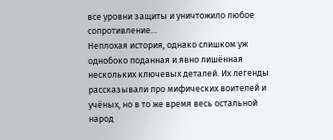все уровни защиты и уничтожило любое сопротивление…
Неплохая история, однако слишком уж однобоко поданная и явно лишённая нескольких ключевых деталей. Их легенды рассказывали про мифических воителей и учёных, но в то же время весь остальной народ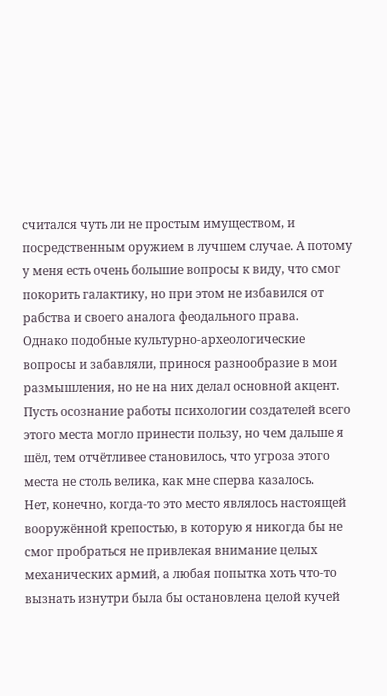считался чуть ли не простым имуществом, и посредственным оружием в лучшем случае. А потому у меня есть очень большие вопросы к виду, что смог покорить галактику, но при этом не избавился от рабства и своего аналога феодального права.
Однако подобные культурно-археологические вопросы и забавляли, принося разнообразие в мои размышления, но не на них делал основной акцент. Пусть осознание работы психологии создателей всего этого места могло принести пользу, но чем дальше я шёл, тем отчётливее становилось, что угроза этого места не столь велика, как мне сперва казалось.
Нет, конечно, когда-то это место являлось настоящей вооружённой крепостью, в которую я никогда бы не смог пробраться не привлекая внимание целых механических армий, а любая попытка хоть что-то вызнать изнутри была бы остановлена целой кучей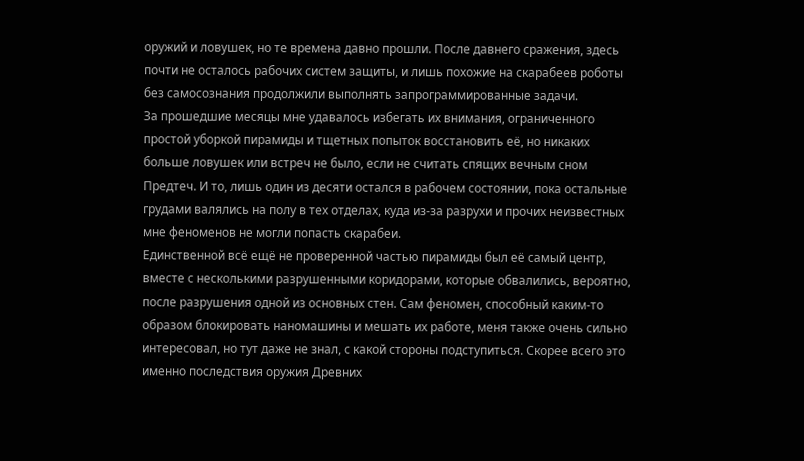оружий и ловушек, но те времена давно прошли. После давнего сражения, здесь почти не осталось рабочих систем защиты, и лишь похожие на скарабеев роботы без самосознания продолжили выполнять запрограммированные задачи.
За прошедшие месяцы мне удавалось избегать их внимания, ограниченного простой уборкой пирамиды и тщетных попыток восстановить её, но никаких больше ловушек или встреч не было, если не считать спящих вечным сном Предтеч. И то, лишь один из десяти остался в рабочем состоянии, пока остальные грудами валялись на полу в тех отделах, куда из-за разрухи и прочих неизвестных мне феноменов не могли попасть скарабеи.
Единственной всё ещё не проверенной частью пирамиды был её самый центр, вместе с несколькими разрушенными коридорами, которые обвалились, вероятно, после разрушения одной из основных стен. Сам феномен, способный каким-то образом блокировать наномашины и мешать их работе, меня также очень сильно интересовал, но тут даже не знал, с какой стороны подступиться. Скорее всего это именно последствия оружия Древних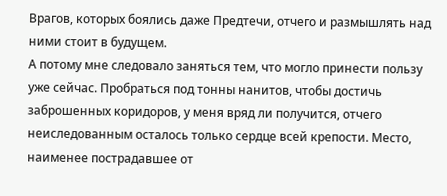Врагов, которых боялись даже Предтечи, отчего и размышлять над ними стоит в будущем.
А потому мне следовало заняться тем, что могло принести пользу уже сейчас. Пробраться под тонны нанитов, чтобы достичь заброшенных коридоров, у меня вряд ли получится, отчего неиследованным осталось только сердце всей крепости. Место, наименее пострадавшее от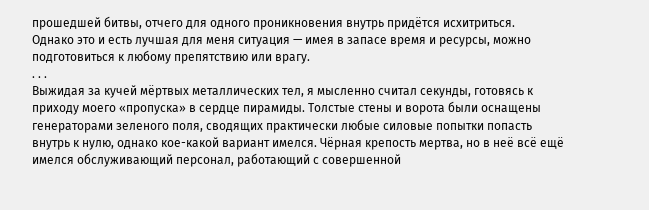прошедшей битвы, отчего для одного проникновения внутрь придётся исхитриться.
Однако это и есть лучшая для меня ситуация — имея в запасе время и ресурсы, можно подготовиться к любому препятствию или врагу.
. . .
Выжидая за кучей мёртвых металлических тел, я мысленно считал секунды, готовясь к приходу моего «пропуска» в сердце пирамиды. Толстые стены и ворота были оснащены генераторами зеленого поля, сводящих практически любые силовые попытки попасть внутрь к нулю, однако кое-какой вариант имелся. Чёрная крепость мертва, но в неё всё ещё имелся обслуживающий персонал, работающий с совершенной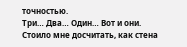точностью.
Три… Два… Один… Вот и они.
Стоило мне досчитать, как стена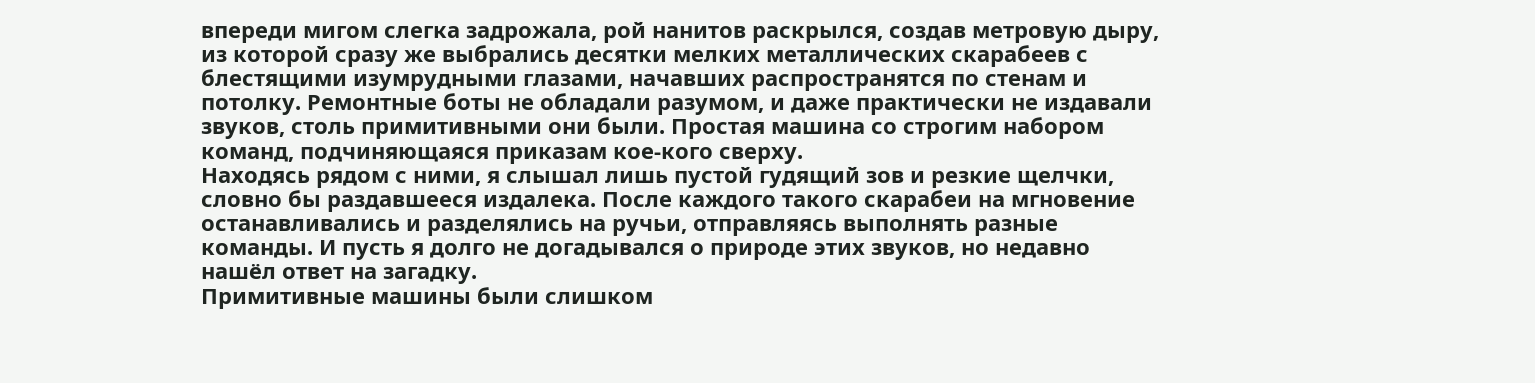впереди мигом слегка задрожала, рой нанитов раскрылся, создав метровую дыру, из которой сразу же выбрались десятки мелких металлических скарабеев с блестящими изумрудными глазами, начавших распространятся по стенам и потолку. Ремонтные боты не обладали разумом, и даже практически не издавали звуков, столь примитивными они были. Простая машина со строгим набором команд, подчиняющаяся приказам кое-кого сверху.
Находясь рядом с ними, я слышал лишь пустой гудящий зов и резкие щелчки, словно бы раздавшееся издалека. После каждого такого скарабеи на мгновение останавливались и разделялись на ручьи, отправляясь выполнять разные команды. И пусть я долго не догадывался о природе этих звуков, но недавно нашёл ответ на загадку.
Примитивные машины были слишком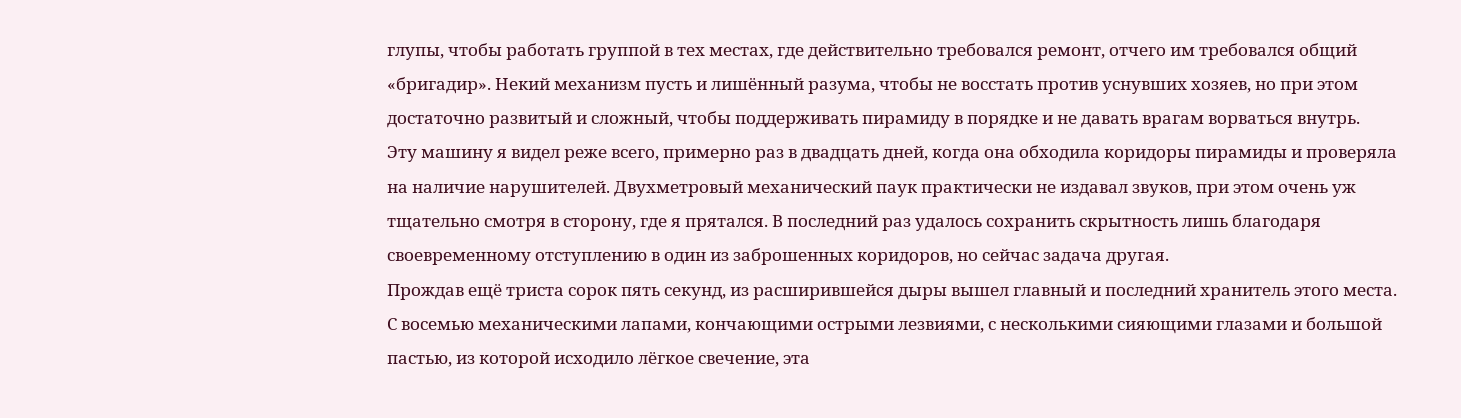глупы, чтобы работать группой в тех местах, где действительно требовался ремонт, отчего им требовался общий «бригадир». Некий механизм пусть и лишённый разума, чтобы не восстать против уснувших хозяев, но при этом достаточно развитый и сложный, чтобы поддерживать пирамиду в порядке и не давать врагам ворваться внутрь.
Эту машину я видел реже всего, примерно раз в двадцать дней, когда она обходила коридоры пирамиды и проверяла на наличие нарушителей. Двухметровый механический паук практически не издавал звуков, при этом очень уж тщательно смотря в сторону, где я прятался. В последний раз удалось сохранить скрытность лишь благодаря своевременному отступлению в один из заброшенных коридоров, но сейчас задача другая.
Прождав ещё триста сорок пять секунд, из расширившейся дыры вышел главный и последний хранитель этого места. С восемью механическими лапами, кончающими острыми лезвиями, с несколькими сияющими глазами и большой пастью, из которой исходило лёгкое свечение, эта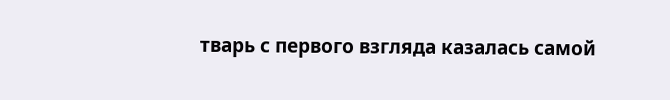тварь с первого взгляда казалась самой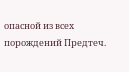опасной из всех порождений Предтеч.